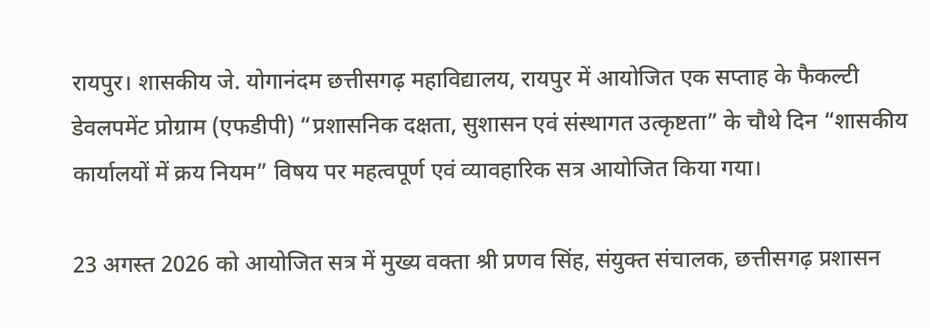रायपुर। शासकीय जे. योगानंदम छत्तीसगढ़ महाविद्यालय, रायपुर में आयोजित एक सप्ताह के फैकल्टी डेवलपमेंट प्रोग्राम (एफडीपी) “प्रशासनिक दक्षता, सुशासन एवं संस्थागत उत्कृष्टता” के चौथे दिन “शासकीय कार्यालयों में क्रय नियम” विषय पर महत्वपूर्ण एवं व्यावहारिक सत्र आयोजित किया गया।

23 अगस्त 2026 को आयोजित सत्र में मुख्य वक्ता श्री प्रणव सिंह, संयुक्त संचालक, छत्तीसगढ़ प्रशासन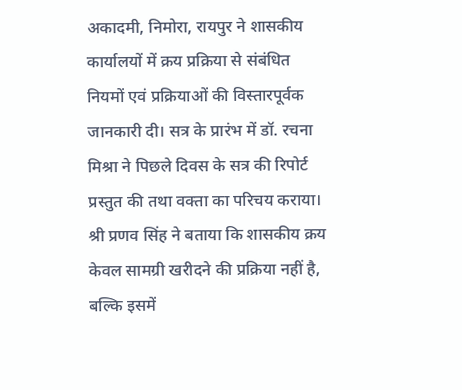अकादमी, निमोरा, रायपुर ने शासकीय कार्यालयों में क्रय प्रक्रिया से संबंधित नियमों एवं प्रक्रियाओं की विस्तारपूर्वक जानकारी दी। सत्र के प्रारंभ में डॉ. रचना मिश्रा ने पिछले दिवस के सत्र की रिपोर्ट प्रस्तुत की तथा वक्ता का परिचय कराया।
श्री प्रणव सिंह ने बताया कि शासकीय क्रय केवल सामग्री खरीदने की प्रक्रिया नहीं है, बल्कि इसमें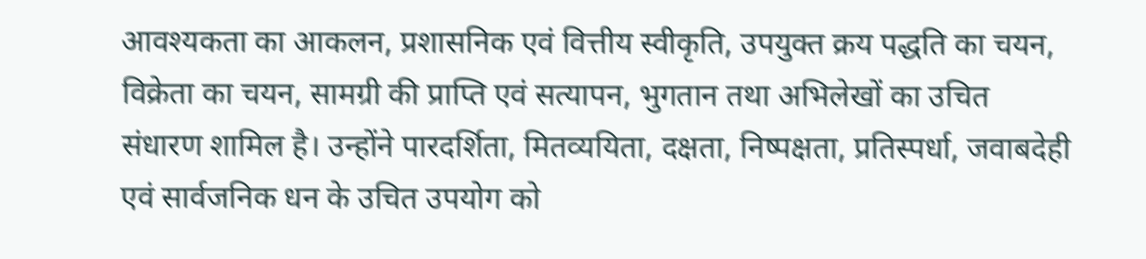आवश्यकता का आकलन, प्रशासनिक एवं वित्तीय स्वीकृति, उपयुक्त क्रय पद्धति का चयन, विक्रेता का चयन, सामग्री की प्राप्ति एवं सत्यापन, भुगतान तथा अभिलेखों का उचित संधारण शामिल है। उन्होंने पारदर्शिता, मितव्ययिता, दक्षता, निष्पक्षता, प्रतिस्पर्धा, जवाबदेही एवं सार्वजनिक धन के उचित उपयोग को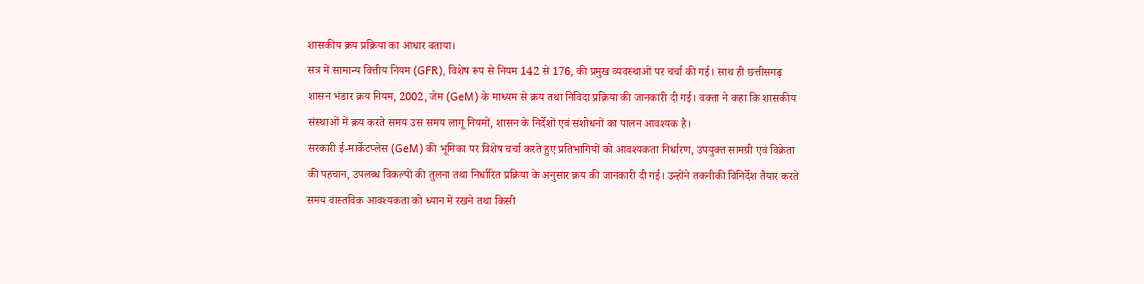शासकीय क्रय प्रक्रिया का आधार बताया।
सत्र में सामान्य वित्तीय नियम (GFR), विशेष रूप से नियम 142 से 176, की प्रमुख व्यवस्थाओं पर चर्चा की गई। साथ ही छत्तीसगढ़ शासन भंडार क्रय नियम, 2002, जेम (GeM) के माध्यम से क्रय तथा निविदा प्रक्रिया की जानकारी दी गई। वक्ता ने कहा कि शासकीय संस्थाओं में क्रय करते समय उस समय लागू नियमों, शासन के निर्देशों एवं संशोधनों का पालन आवश्यक है।
सरकारी ई-मार्केटप्लेस (GeM) की भूमिका पर विशेष चर्चा करते हुए प्रतिभागियों को आवश्यकता निर्धारण, उपयुक्त सामग्री एवं विक्रेता की पहचान, उपलब्ध विकल्पों की तुलना तथा निर्धारित प्रक्रिया के अनुसार क्रय की जानकारी दी गई। उन्होंने तकनीकी विनिर्देश तैयार करते समय वास्तविक आवश्यकता को ध्यान में रखने तथा किसी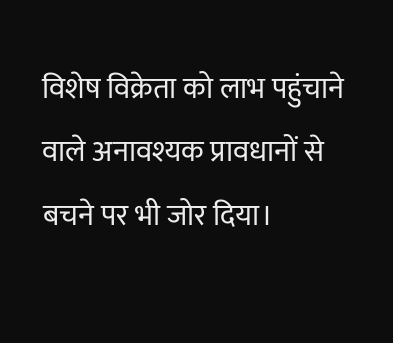विशेष विक्रेता को लाभ पहुंचाने वाले अनावश्यक प्रावधानों से बचने पर भी जोर दिया।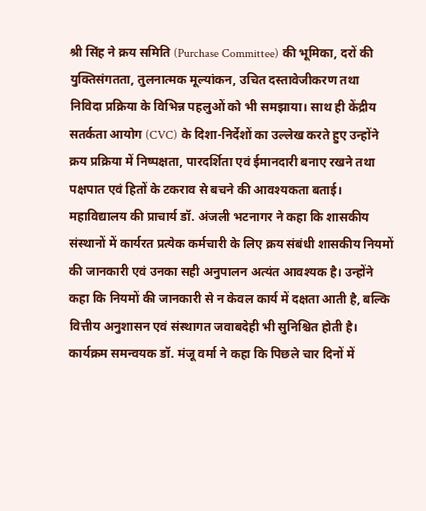श्री सिंह ने क्रय समिति (Purchase Committee) की भूमिका, दरों की युक्तिसंगतता, तुलनात्मक मूल्यांकन, उचित दस्तावेजीकरण तथा निविदा प्रक्रिया के विभिन्न पहलुओं को भी समझाया। साथ ही केंद्रीय सतर्कता आयोग (CVC) के दिशा-निर्देशों का उल्लेख करते हुए उन्होंने क्रय प्रक्रिया में निष्पक्षता, पारदर्शिता एवं ईमानदारी बनाए रखने तथा पक्षपात एवं हितों के टकराव से बचने की आवश्यकता बताई।
महाविद्यालय की प्राचार्य डॉ. अंजली भटनागर ने कहा कि शासकीय संस्थानों में कार्यरत प्रत्येक कर्मचारी के लिए क्रय संबंधी शासकीय नियमों की जानकारी एवं उनका सही अनुपालन अत्यंत आवश्यक है। उन्होंने कहा कि नियमों की जानकारी से न केवल कार्य में दक्षता आती है, बल्कि वित्तीय अनुशासन एवं संस्थागत जवाबदेही भी सुनिश्चित होती है।
कार्यक्रम समन्वयक डॉ. मंजू वर्मा ने कहा कि पिछले चार दिनों में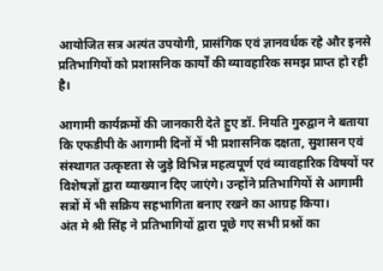आयोजित सत्र अत्यंत उपयोगी, प्रासंगिक एवं ज्ञानवर्धक रहे और इनसे प्रतिभागियों को प्रशासनिक कार्यों की व्यावहारिक समझ प्राप्त हो रही है।

आगामी कार्यक्रमों की जानकारी देते हुए डॉ. नियति गुरुद्वान ने बताया कि एफडीपी के आगामी दिनों में भी प्रशासनिक दक्षता, सुशासन एवं संस्थागत उत्कृष्टता से जुड़े विभिन्न महत्वपूर्ण एवं व्यावहारिक विषयों पर विशेषज्ञों द्वारा व्याख्यान दिए जाएंगे। उन्होंने प्रतिभागियों से आगामी सत्रों में भी सक्रिय सहभागिता बनाए रखने का आग्रह किया।
अंत मे श्री सिंह ने प्रतिभागियों द्वारा पूछे गए सभी प्रश्नों का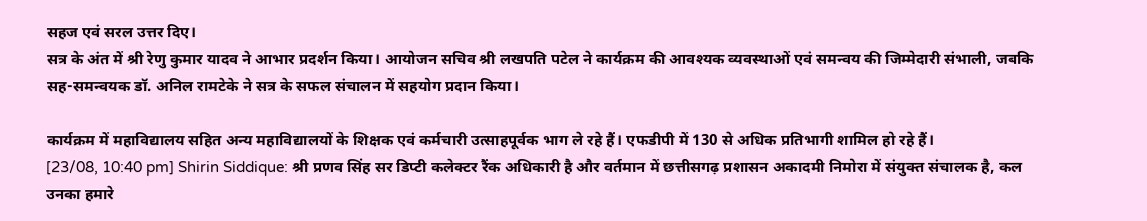सहज एवं सरल उत्तर दिए।
सत्र के अंत में श्री रेणु कुमार यादव ने आभार प्रदर्शन किया। आयोजन सचिव श्री लखपति पटेल ने कार्यक्रम की आवश्यक व्यवस्थाओं एवं समन्वय की जिम्मेदारी संभाली, जबकि सह-समन्वयक डॉ. अनिल रामटेके ने सत्र के सफल संचालन में सहयोग प्रदान किया।

कार्यक्रम में महाविद्यालय सहित अन्य महाविद्यालयों के शिक्षक एवं कर्मचारी उत्साहपूर्वक भाग ले रहे हैं। एफडीपी में 130 से अधिक प्रतिभागी शामिल हो रहे हैं।
[23/08, 10:40 pm] Shirin Siddique: श्री प्रणव सिंह सर डिप्टी कलेक्टर रैंक अधिकारी है और वर्तमान में छत्तीसगढ़ प्रशासन अकादमी निमोरा में संयुक्त संचालक है, कल उनका हमारे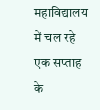महाविद्यालय में चल रहे एक सप्ताह के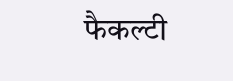फैकल्टी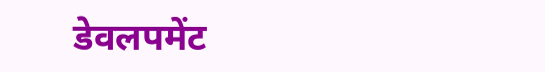डेवलपमेंट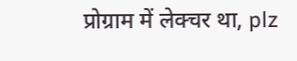प्रोग्राम में लेक्चर था, plz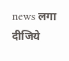news लगा दीजिये